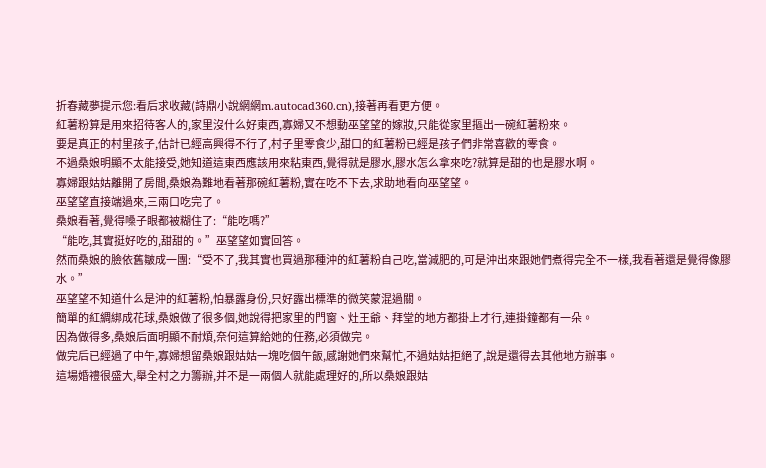折春藏夢提示您:看后求收藏(詩鼎小說網網m.autocad360.cn),接著再看更方便。
紅薯粉算是用來招待客人的,家里沒什么好東西,寡婦又不想動巫望望的嫁妝,只能從家里摳出一碗紅薯粉來。
要是真正的村里孩子,估計已經高興得不行了,村子里零食少,甜口的紅薯粉已經是孩子們非常喜歡的零食。
不過桑娘明顯不太能接受,她知道這東西應該用來粘東西,覺得就是膠水,膠水怎么拿來吃?就算是甜的也是膠水啊。
寡婦跟姑姑離開了房間,桑娘為難地看著那碗紅薯粉,實在吃不下去,求助地看向巫望望。
巫望望直接端過來,三兩口吃完了。
桑娘看著,覺得嗓子眼都被糊住了:“能吃嗎?”
“能吃,其實挺好吃的,甜甜的。”巫望望如實回答。
然而桑娘的臉依舊皺成一團:“受不了,我其實也買過那種沖的紅薯粉自己吃,當減肥的,可是沖出來跟她們煮得完全不一樣,我看著還是覺得像膠水。”
巫望望不知道什么是沖的紅薯粉,怕暴露身份,只好露出標準的微笑蒙混過關。
簡單的紅綢綁成花球,桑娘做了很多個,她說得把家里的門窗、灶王爺、拜堂的地方都掛上才行,連掛鐘都有一朵。
因為做得多,桑娘后面明顯不耐煩,奈何這算給她的任務,必須做完。
做完后已經過了中午,寡婦想留桑娘跟姑姑一塊吃個午飯,感謝她們來幫忙,不過姑姑拒絕了,說是還得去其他地方辦事。
這場婚禮很盛大,舉全村之力籌辦,并不是一兩個人就能處理好的,所以桑娘跟姑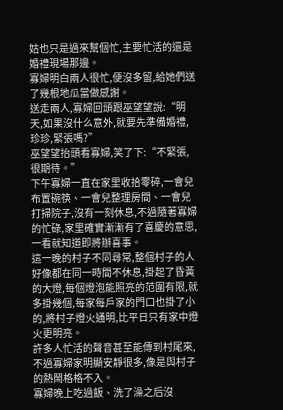姑也只是過來幫個忙,主要忙活的還是婚禮現場那邊。
寡婦明白兩人很忙,便沒多留,給她們送了幾根地瓜當做感謝。
送走兩人,寡婦回頭跟巫望望說:“明天,如果沒什么意外,就要先準備婚禮,珍珍,緊張嗎?”
巫望望抬頭看寡婦,笑了下:“不緊張,很期待。”
下午寡婦一直在家里收拾零碎,一會兒布置碗筷、一會兒整理房間、一會兒打掃院子,沒有一刻休息,不過隨著寡婦的忙碌,家里確實漸漸有了喜慶的意思,一看就知道即將辦喜事。
這一晚的村子不同尋常,整個村子的人好像都在同一時間不休息,掛起了昏黃的大燈,每個燈泡能照亮的范圍有限,就多掛幾個,每家每戶家的門口也掛了小的,將村子燈火通明,比平日只有家中燈火更明亮。
許多人忙活的聲音甚至能傳到村尾來,不過寡婦家明顯安靜很多,像是與村子的熱鬧格格不入。
寡婦晚上吃過飯、洗了澡之后沒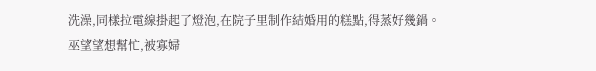洗澡,同樣拉電線掛起了燈泡,在院子里制作結婚用的糕點,得蒸好幾鍋。
巫望望想幫忙,被寡婦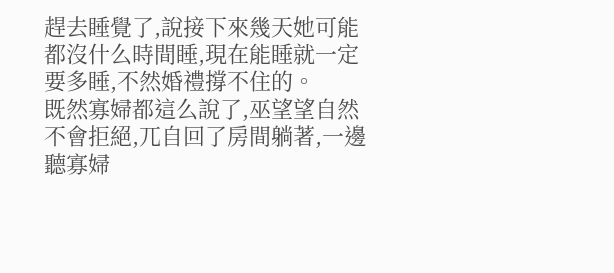趕去睡覺了,說接下來幾天她可能都沒什么時間睡,現在能睡就一定要多睡,不然婚禮撐不住的。
既然寡婦都這么說了,巫望望自然不會拒絕,兀自回了房間躺著,一邊聽寡婦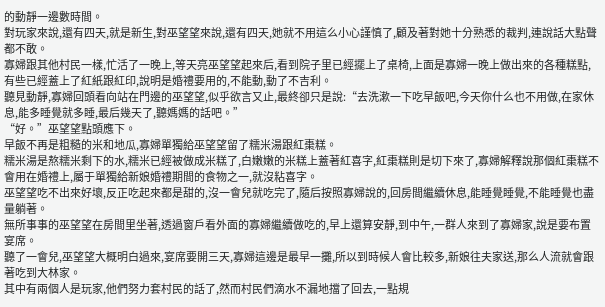的動靜一邊數時間。
對玩家來說,還有四天,就是新生,對巫望望來說,還有四天,她就不用這么小心謹慎了,顧及著對她十分熟悉的裁判,連說話大點聲都不敢。
寡婦跟其他村民一樣,忙活了一晚上,等天亮巫望望起來后,看到院子里已經擺上了桌椅,上面是寡婦一晚上做出來的各種糕點,有些已經蓋上了紅紙跟紅印,說明是婚禮要用的,不能動,動了不吉利。
聽見動靜,寡婦回頭看向站在門邊的巫望望,似乎欲言又止,最終卻只是說:“去洗漱一下吃早飯吧,今天你什么也不用做,在家休息,能多睡覺就多睡,最后幾天了,聽媽媽的話吧。”
“好。”巫望望點頭應下。
早飯不再是粗糙的米和地瓜,寡婦單獨給巫望望留了糯米湯跟紅棗糕。
糯米湯是熬糯米剩下的水,糯米已經被做成米糕了,白嫩嫩的米糕上蓋著紅喜字,紅棗糕則是切下來了,寡婦解釋說那個紅棗糕不會用在婚禮上,屬于單獨給新娘婚禮期間的食物之一,就沒粘喜字。
巫望望吃不出來好壞,反正吃起來都是甜的,沒一會兒就吃完了,隨后按照寡婦說的,回房間繼續休息,能睡覺睡覺,不能睡覺也盡量躺著。
無所事事的巫望望在房間里坐著,透過窗戶看外面的寡婦繼續做吃的,早上還算安靜,到中午,一群人來到了寡婦家,說是要布置宴席。
聽了一會兒,巫望望大概明白過來,宴席要開三天,寡婦這邊是最早一攤,所以到時候人會比較多,新娘往夫家送,那么人流就會跟著吃到大林家。
其中有兩個人是玩家,他們努力套村民的話了,然而村民們滴水不漏地擋了回去,一點規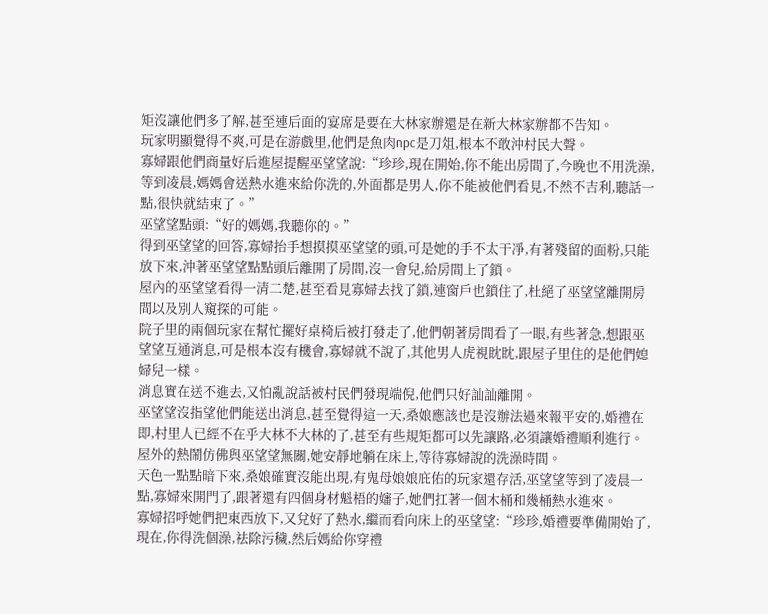矩沒讓他們多了解,甚至連后面的宴席是要在大林家辦還是在新大林家辦都不告知。
玩家明顯覺得不爽,可是在游戲里,他們是魚肉npc是刀俎,根本不敢沖村民大聲。
寡婦跟他們商量好后進屋提醒巫望望說:“珍珍,現在開始,你不能出房間了,今晚也不用洗澡,等到凌晨,媽媽會送熱水進來給你洗的,外面都是男人,你不能被他們看見,不然不吉利,聽話一點,很快就結束了。”
巫望望點頭:“好的媽媽,我聽你的。”
得到巫望望的回答,寡婦抬手想摸摸巫望望的頭,可是她的手不太干凈,有著殘留的面粉,只能放下來,沖著巫望望點點頭后離開了房間,沒一會兒,給房間上了鎖。
屋內的巫望望看得一清二楚,甚至看見寡婦去找了鎖,連窗戶也鎖住了,杜絕了巫望望離開房間以及別人窺探的可能。
院子里的兩個玩家在幫忙擺好桌椅后被打發走了,他們朝著房間看了一眼,有些著急,想跟巫望望互通消息,可是根本沒有機會,寡婦就不說了,其他男人虎視眈眈,跟屋子里住的是他們媳婦兒一樣。
消息實在送不進去,又怕亂說話被村民們發現端倪,他們只好訕訕離開。
巫望望沒指望他們能送出消息,甚至覺得這一天,桑娘應該也是沒辦法過來報平安的,婚禮在即,村里人已經不在乎大林不大林的了,甚至有些規矩都可以先讓路,必須讓婚禮順利進行。
屋外的熱鬧仿佛與巫望望無關,她安靜地躺在床上,等待寡婦說的洗澡時間。
天色一點點暗下來,桑娘確實沒能出現,有鬼母娘娘庇佑的玩家還存活,巫望望等到了凌晨一點,寡婦來開門了,跟著還有四個身材魁梧的嬸子,她們扛著一個木桶和幾桶熱水進來。
寡婦招呼她們把東西放下,又兌好了熱水,繼而看向床上的巫望望:“珍珍,婚禮要準備開始了,現在,你得洗個澡,祛除污穢,然后媽給你穿禮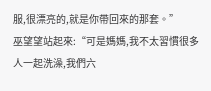服,很漂亮的,就是你帶回來的那套。”
巫望望站起來:“可是媽媽,我不太習慣很多人一起洗澡,我們六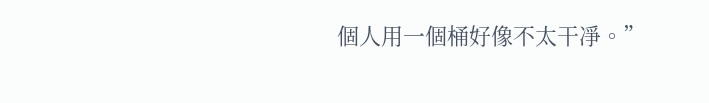個人用一個桶好像不太干凈。”